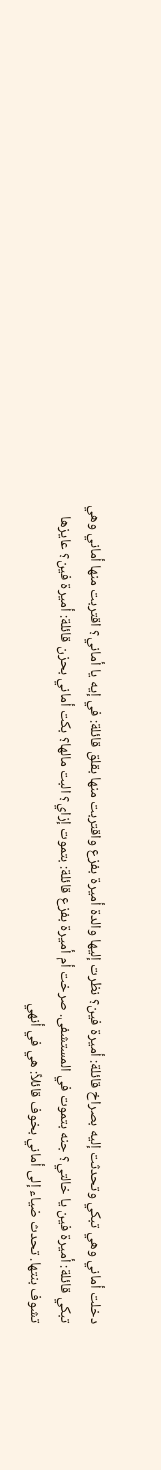دخلت أماني وهي تبكي وتحدثت إليه بصراخ قائلة: أميرة فين؟ نظرت إليها والدة أميرة بفزع واقتربت منها بقلق قائلة: في إيه يا أماني؟ اقتربت منها أماني وهي تبكي قائلة: أميرة فين يا خالتي؟ جنه بتموت في المستشفى. صرخت أم أميرة بفزع قائلة: بتموت إزاي؟ البت مالها؟ بكت أماني بحزن قائلة: أميرة فين؟ عايزها تشوف بنتها. تحدث ضياء إلى أماني بخوف قائلاً: هي في أنهي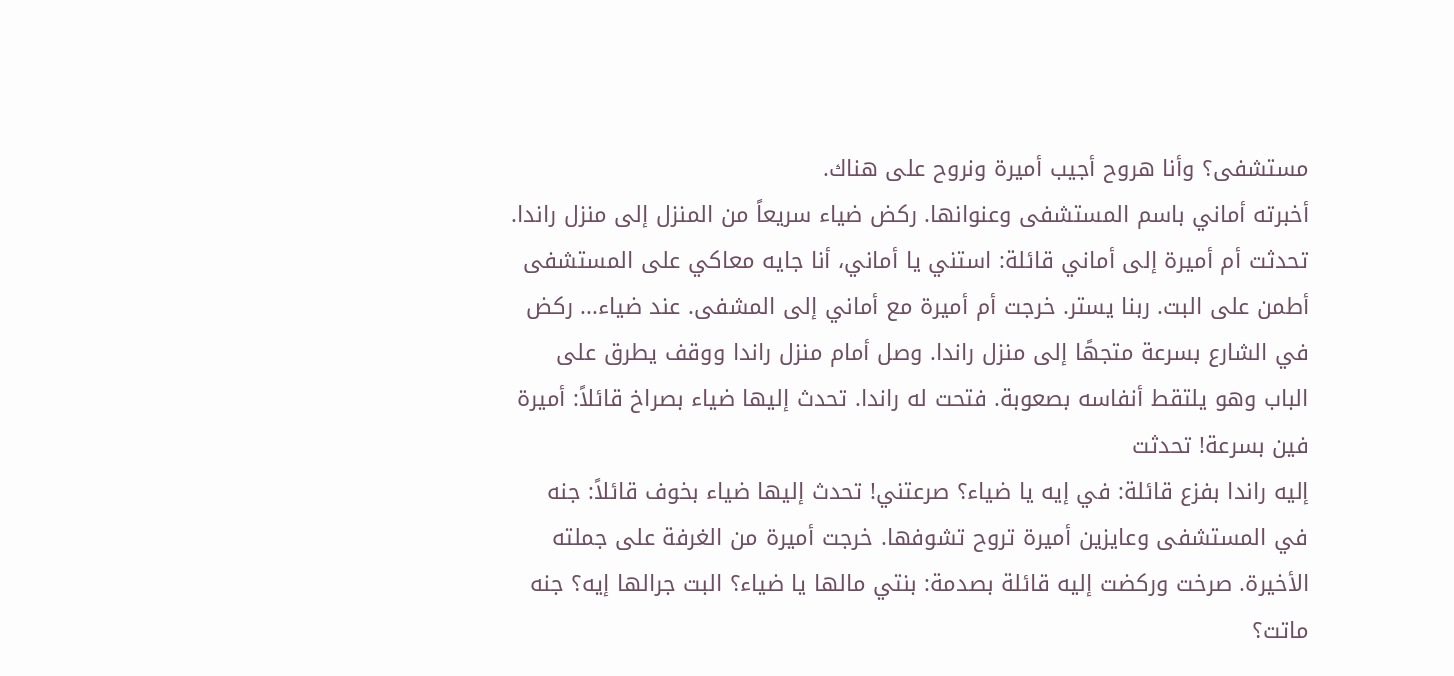مستشفى؟ وأنا هروح أجيب أميرة ونروح على هناك.
أخبرته أماني باسم المستشفى وعنوانها. ركض ضياء سريعاً من المنزل إلى منزل راندا. تحدثت أم أميرة إلى أماني قائلة: استني يا أماني، أنا جايه معاكي على المستشفى أطمن على البت. ربنا يستر. خرجت أم أميرة مع أماني إلى المشفى. عند ضياء... ركض في الشارع بسرعة متجهًا إلى منزل راندا. وصل أمام منزل راندا ووقف يطرق على الباب وهو يلتقط أنفاسه بصعوبة. فتحت له راندا. تحدث إليها ضياء بصراخ قائلاً: أميرة فين بسرعة! تحدثت
إليه راندا بفزع قائلة: في إيه يا ضياء؟ صرعتني! تحدث إليها ضياء بخوف قائلاً: جنه في المستشفى وعايزين أميرة تروح تشوفها. خرجت أميرة من الغرفة على جملته الأخيرة. صرخت وركضت إليه قائلة بصدمة: بنتي مالها يا ضياء؟ البت جرالها إيه؟ جنه ماتت؟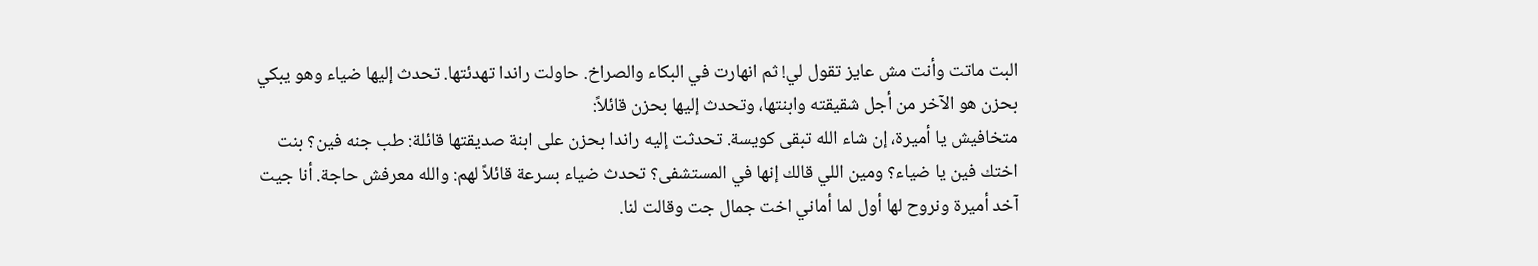البت ماتت وأنت مش عايز تقول لي! ثم انهارت في البكاء والصراخ. حاولت راندا تهدئتها. تحدث إليها ضياء وهو يبكي بحزن هو الآخر من أجل شقيقته وابنتها، وتحدث إليها بحزن قائلاً:
متخافيش يا أميرة، إن شاء الله تبقى كويسة. تحدثت إليه راندا بحزن على ابنة صديقتها قائلة: طب جنه فين؟ بنت اختك فين يا ضياء؟ ومين اللي قالك إنها في المستشفى؟ تحدث ضياء بسرعة قائلاً لهم: والله معرفش حاجة. أنا جيت آخد أميرة ونروح لها أول لما أماني اخت جمال جت وقالت لنا.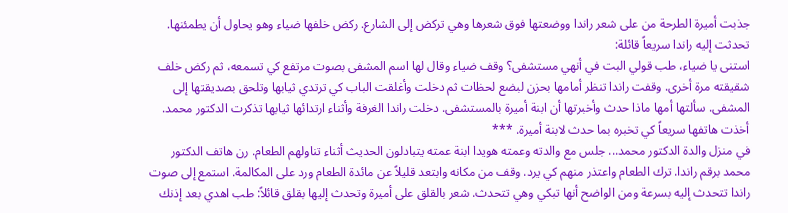جذبت أميرة الطرحة من على شعر راندا ووضعتها فوق شعرها وهي تركض إلى الشارع. ركض خلفها ضياء وهو يحاول أن يطمئنها. تحدثت إليه راندا سريعاً قائلة:
استنى يا ضياء، طب قولي البت في أنهي مستشفى؟ وقف ضياء وقال لها اسم المشفى بصوت مرتفع كي تسمعه، ثم ركض خلف شقيقته مرة أخرى. وقفت راندا تنظر أمامها بحزن لبضع لحظات ثم دخلت وأغلقت الباب كي ترتدي ثيابها وتلحق بصديقتها إلى المشفى. سألتها أمها ماذا حدث وأخبرتها أن ابنة أميرة بالمستشفى. دخلت راندا الغرفة وأثناء ارتدائها ثيابها تذكرت الدكتور محمد. أخذت هاتفها سريعاً كي تخبره بما حدث لابنة أميرة. ***
في منزل والدة الدكتور محمد... جلس مع والدته وعمته هويدا ابنة عمته يتبادلون الحديث أثناء تناولهم الطعام. رن هاتف الدكتور محمد برقم راندا. ترك الطعام واعتذر منهم كي يرد. وقف من مكانه وابتعد قليلاً عن مائدة الطعام ورد على المكالمة. استمع إلى صوت راندا تتحدث إليه بسرعة ومن الواضح أنها تبكي وهي تتحدث. شعر بالقلق على أميرة وتحدث إليها بقلق قائلاً: طب اهدي بعد إذنك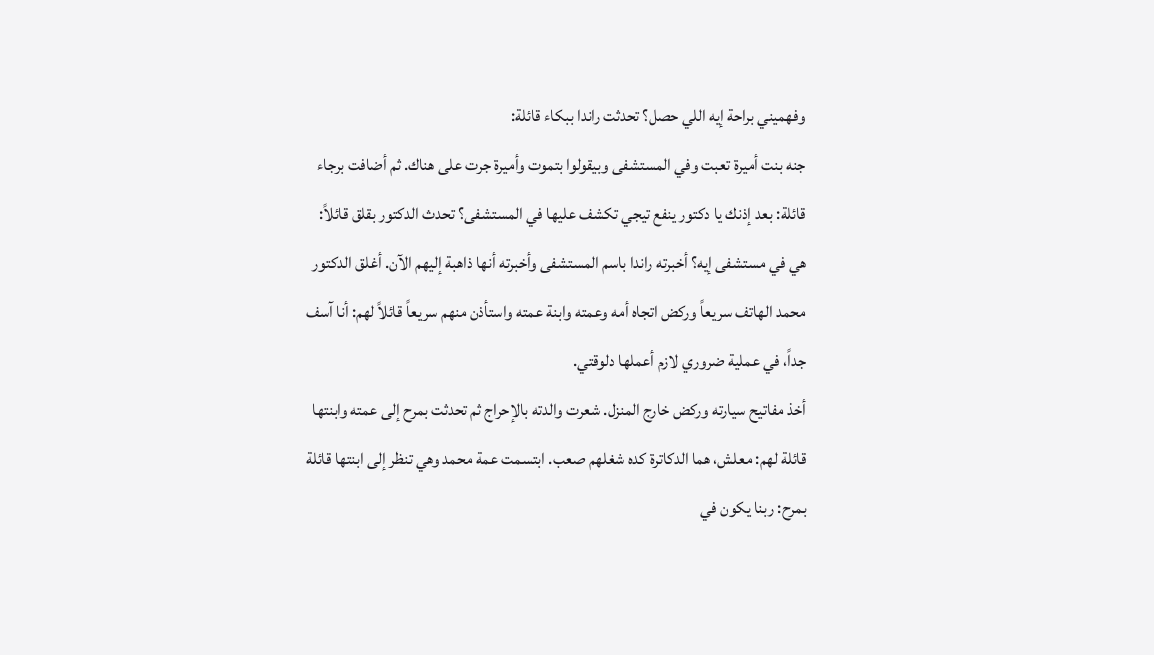وفهميني براحة إيه اللي حصل؟ تحدثت راندا ببكاء قائلة:
جنه بنت أميرة تعبت وفي المستشفى وبيقولوا بتموت وأميرة جرت على هناك. ثم أضافت برجاء قائلة: بعد إذنك يا دكتور ينفع تيجي تكشف عليها في المستشفى؟ تحدث الدكتور بقلق قائلاً: هي في مستشفى إيه؟ أخبرته راندا باسم المستشفى وأخبرته أنها ذاهبة إليهم الآن. أغلق الدكتور محمد الهاتف سريعاً وركض اتجاه أمه وعمته وابنة عمته واستأذن منهم سريعاً قائلاً لهم: أنا آسف جداً، في عملية ضروري لازم أعملها دلوقتي.
أخذ مفاتيح سيارته وركض خارج المنزل. شعرت والدته بالإحراج ثم تحدثت بمرح إلى عمته وابنتها قائلة لهم: معلش، هما الدكاترة كده شغلهم صعب. ابتسمت عمة محمد وهي تنظر إلى ابنتها قائلة بمرح: ربنا يكون في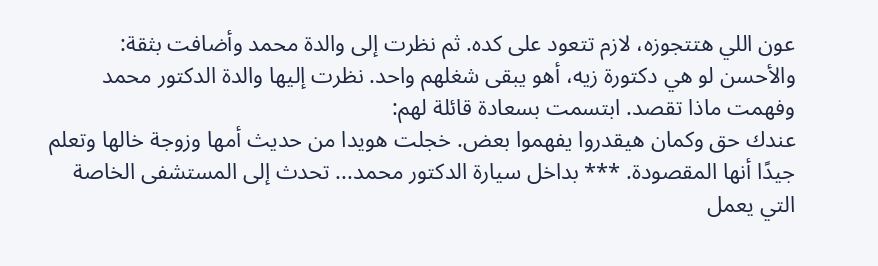عون اللي هتتجوزه، لازم تتعود على كده. ثم نظرت إلى والدة محمد وأضافت بثقة: والأحسن لو هي دكتورة زيه، أهو يبقى شغلهم واحد. نظرت إليها والدة الدكتور محمد وفهمت ماذا تقصد. ابتسمت بسعادة قائلة لهم:
عندك حق وكمان هيقدروا يفهموا بعض. خجلت هويدا من حديث أمها وزوجة خالها وتعلم جيدًا أنها المقصودة. *** بداخل سيارة الدكتور محمد... تحدث إلى المستشفى الخاصة التي يعمل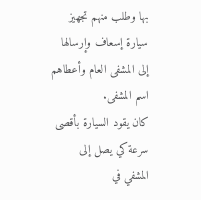بها وطلب منهم تجهيز سيارة إسعاف وإرسالها إلى المشفى العام وأعطاهم اسم المشفى.
كان يقود السيارة بأقصى سرعة كي يصل إلى المشفي في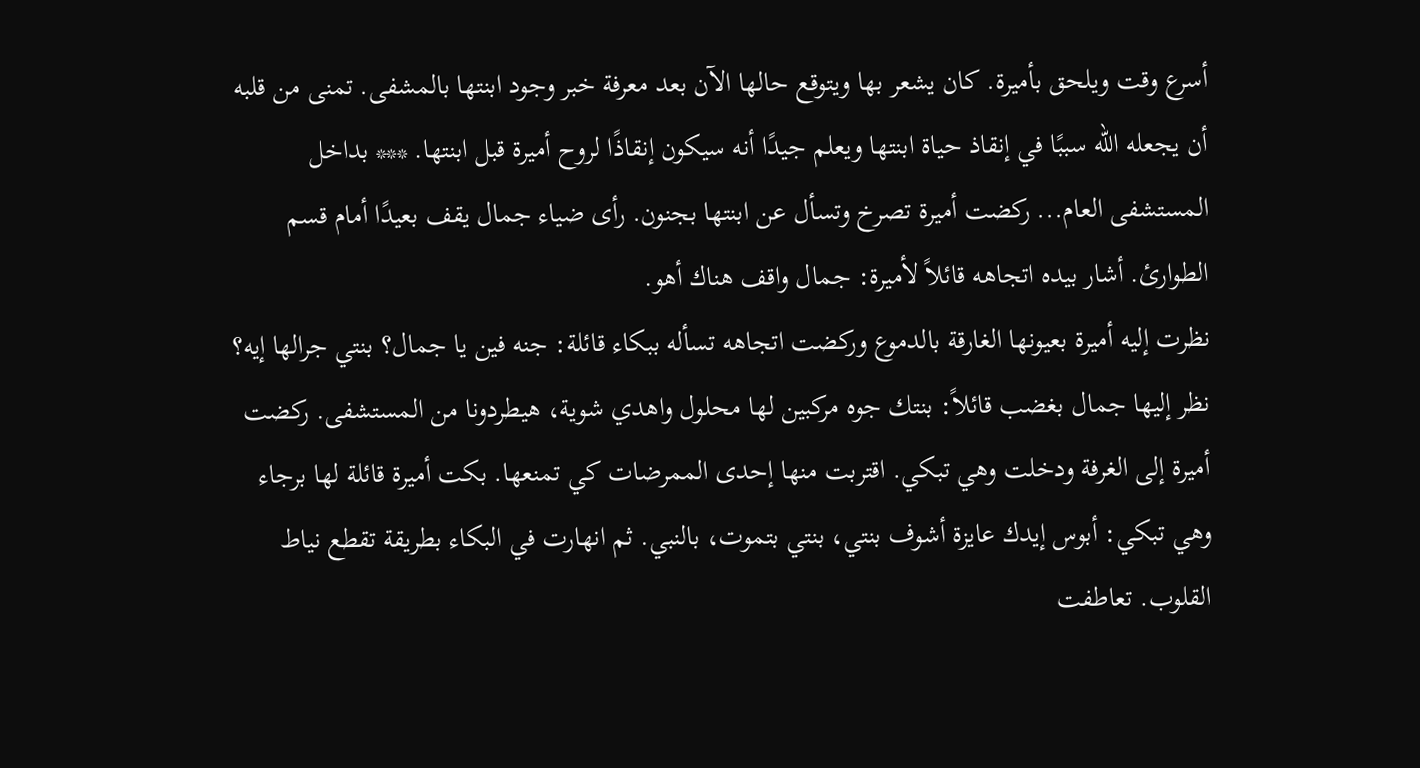أسرع وقت ويلحق بأميرة. كان يشعر بها ويتوقع حالها الآن بعد معرفة خبر وجود ابنتها بالمشفى. تمنى من قلبه أن يجعله الله سببًا في إنقاذ حياة ابنتها ويعلم جيدًا أنه سيكون إنقاذًا لروح أميرة قبل ابنتها. *** بداخل المستشفى العام... ركضت أميرة تصرخ وتسأل عن ابنتها بجنون. رأى ضياء جمال يقف بعيدًا أمام قسم الطوارئ. أشار بيده اتجاهه قائلاً لأميرة: جمال واقف هناك أهو.
نظرت إليه أميرة بعيونها الغارقة بالدموع وركضت اتجاهه تسأله ببكاء قائلة: جنه فين يا جمال؟ بنتي جرالها إيه؟ نظر إليها جمال بغضب قائلاً: بنتك جوه مركبين لها محلول واهدي شوية، هيطردونا من المستشفى. ركضت أميرة إلى الغرفة ودخلت وهي تبكي. اقتربت منها إحدى الممرضات كي تمنعها. بكت أميرة قائلة لها برجاء وهي تبكي: أبوس إيدك عايزة أشوف بنتي، بنتي بتموت، بالنبي. ثم انهارت في البكاء بطريقة تقطع نياط القلوب. تعاطفت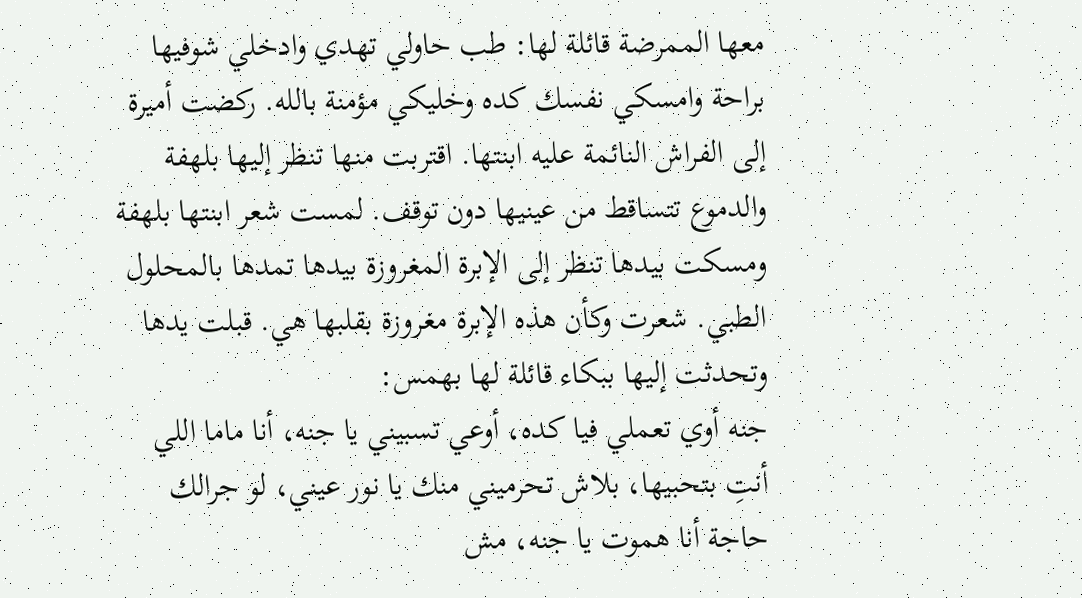معها الممرضة قائلة لها: طب حاولي تهدي وادخلي شوفيها براحة وامسكي نفسك كده وخليكي مؤمنة بالله. ركضت أميرة إلى الفراش النائمة عليه ابنتها. اقتربت منها تنظر إليها بلهفة والدموع تتساقط من عينيها دون توقف. لمست شعر ابنتها بلهفة ومسكت بيدها تنظر إلى الإبرة المغروزة بيدها تمدها بالمحلول الطبي. شعرت وكأن هذه الإبرة مغروزة بقلبها هي. قبلت يدها وتحدثت إليها ببكاء قائلة لها بهمس:
جنه أوي تعملي فيا كده، أوعي تسبيني يا جنه، أنا ماما اللي أنتِ بتحبيها، بلاش تحرميني منك يا نور عيني، لو جرالك حاجة أنا هموت يا جنه، مش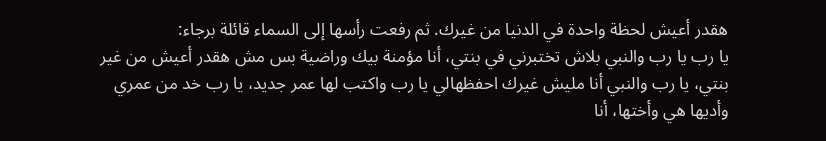هقدر أعيش لحظة واحدة في الدنيا من غيرك. ثم رفعت رأسها إلى السماء قائلة برجاء:
يا رب يا رب والنبي بلاش تختبرني في بنتي، أنا مؤمنة بيك وراضية بس مش هقدر أعيش من غير بنتي، يا رب والنبي أنا مليش غيرك احفظهالي يا رب واكتب لها عمر جديد، يا رب خد من عمري وأديها هي وأختها، أنا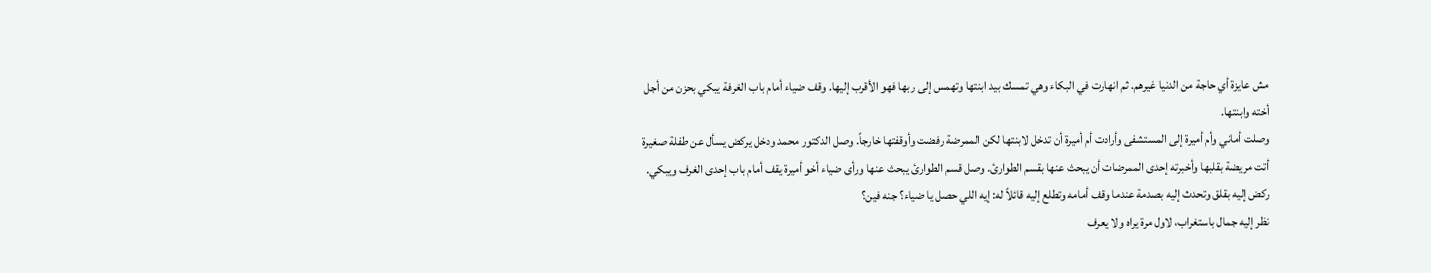مش عايزة أي حاجة من الدنيا غيرهم. ثم انهارت في البكاء وهي تمسك بيد ابنتها وتهمس إلى ربها فهو الأقرب إليها. وقف ضياء أمام باب الغرفة يبكي بحزن من أجل أخته وابنتها.
وصلت أماني وأم أميرة إلى المستشفى وأرادت أم أميرة أن تدخل لابنتها لكن الممرضة رفضت وأوقفتها خارجاً. وصل الدكتور محمد ودخل يركض يسأل عن طفلة صغيرة أتت مريضة بقلبها وأخبرته إحدى الممرضات أن يبحث عنها بقسم الطوارئ. وصل قسم الطوارئ يبحث عنها ورأى ضياء أخو أميرة يقف أمام باب إحدى الغرف ويبكي. ركض إليه بقلق وتحدث إليه بصدمة عندما وقف أمامه وتطلع إليه قائلاً له: إيه اللي حصل يا ضياء؟ جنه فين؟
نظر إليه جمال باستغراب، لاول مرة يراه ولا يعرف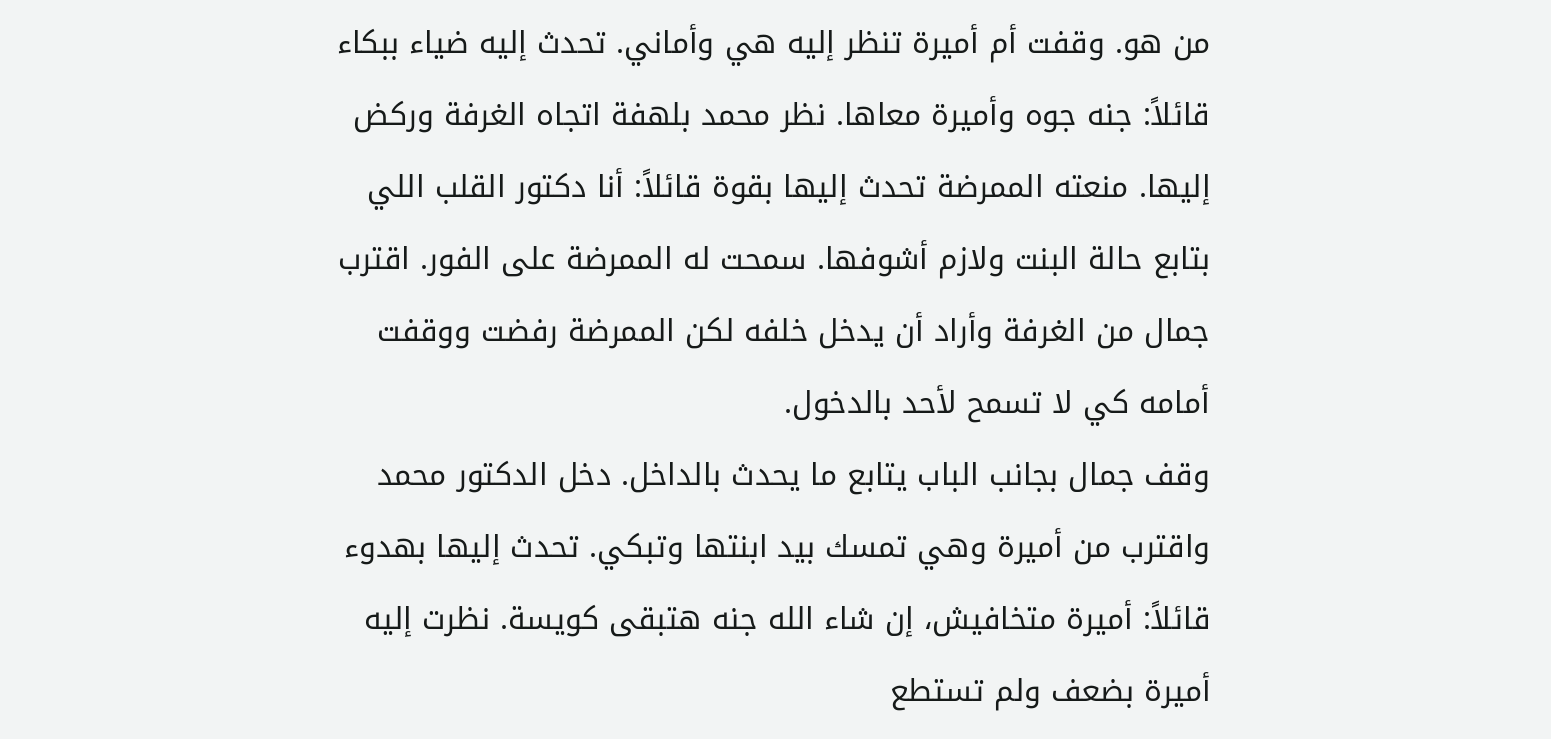من هو. وقفت أم أميرة تنظر إليه هي وأماني. تحدث إليه ضياء ببكاء قائلاً: جنه جوه وأميرة معاها. نظر محمد بلهفة اتجاه الغرفة وركض إليها. منعته الممرضة تحدث إليها بقوة قائلاً: أنا دكتور القلب اللي بتابع حالة البنت ولازم أشوفها. سمحت له الممرضة على الفور. اقترب جمال من الغرفة وأراد أن يدخل خلفه لكن الممرضة رفضت ووقفت أمامه كي لا تسمح لأحد بالدخول.
وقف جمال بجانب الباب يتابع ما يحدث بالداخل. دخل الدكتور محمد واقترب من أميرة وهي تمسك بيد ابنتها وتبكي. تحدث إليها بهدوء قائلاً: أميرة متخافيش، إن شاء الله جنه هتبقى كويسة. نظرت إليه أميرة بضعف ولم تستطع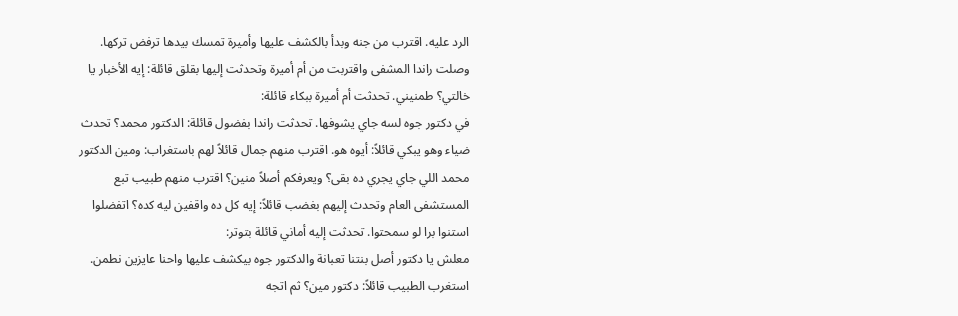الرد عليه. اقترب من جنه وبدأ بالكشف عليها وأميرة تمسك بيدها ترفض تركها. وصلت راندا المشفى واقتربت من أم أميرة وتحدثت إليها بقلق قائلة: إيه الأخبار يا خالتي؟ طمنيني. تحدثت أم أميرة ببكاء قائلة:
في دكتور جوه لسه جاي يشوفها. تحدثت راندا بفضول قائلة: الدكتور محمد؟ تحدث ضياء وهو يبكي قائلاً: أيوه هو. اقترب منهم جمال قائلاً لهم باستغراب: ومين الدكتور محمد اللي جاي يجري ده بقى؟ ويعرفكم أصلاً منين؟ اقترب منهم طبيب تبع المستشفى العام وتحدث إليهم بغضب قائلاً: إيه كل ده واقفين ليه كده؟ اتفضلوا استنوا برا لو سمحتوا. تحدثت إليه أماني قائلة بتوتر:
معلش يا دكتور أصل بنتنا تعبانة والدكتور جوه بيكشف عليها واحنا عايزين نطمن. استغرب الطبيب قائلاً: دكتور مين؟ ثم اتجه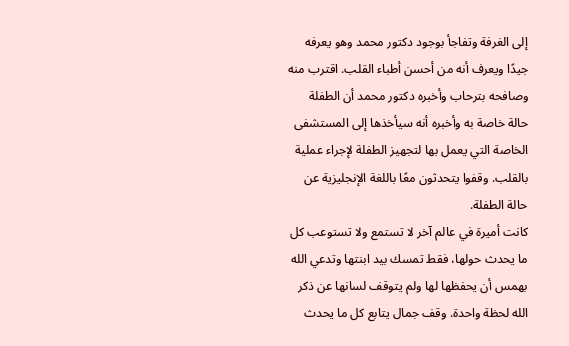إلى الغرفة وتفاجأ بوجود دكتور محمد وهو يعرفه جيدًا ويعرف أنه من أحسن أطباء القلب. اقترب منه وصافحه بترحاب وأخبره دكتور محمد أن الطفلة حالة خاصة به وأخبره أنه سيأخذها إلى المستشفى الخاصة التي يعمل بها لتجهيز الطفلة لإجراء عملية بالقلب. وقفوا يتحدثون معًا باللغة الإنجليزية عن حالة الطفلة.
كانت أميرة في عالم آخر لا تستمع ولا تستوعب كل ما يحدث حولها، فقط تمسك بيد ابنتها وتدعي الله بهمس أن يحفظها لها ولم يتوقف لسانها عن ذكر الله لحظة واحدة. وقف جمال يتابع كل ما يحدث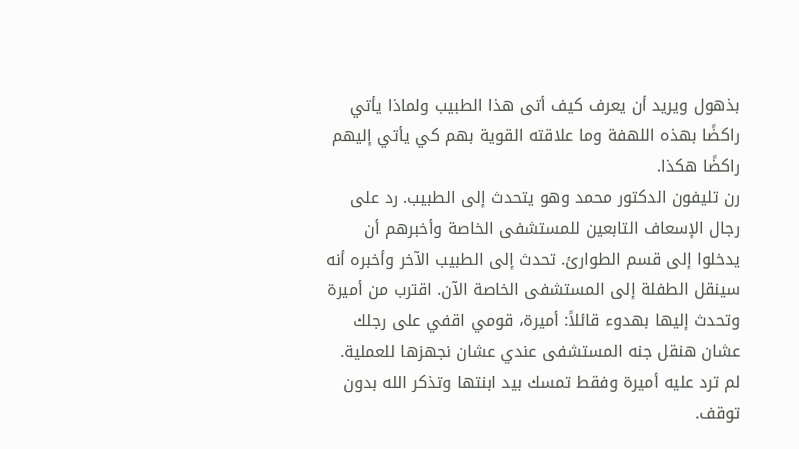بذهول ويريد أن يعرف كيف أتى هذا الطبيب ولماذا يأتي راكضًا بهذه اللهفة وما علاقته القوية بهم كي يأتي إليهم راكضًا هكذا.
رن تليفون الدكتور محمد وهو يتحدث إلى الطبيب. رد على رجال الإسعاف التابعين للمستشفى الخاصة وأخبرهم أن يدخلوا إلى قسم الطوارئ. تحدث إلى الطبيب الآخر وأخبره أنه سينقل الطفلة إلى المستشفى الخاصة الآن. اقترب من أميرة وتحدث إليها بهدوء قائلاً: أميرة، قومي اقفي على رجلك عشان هنقل جنه المستشفى عندي عشان نجهزها للعملية. لم ترد عليه أميرة وفقط تمسك بيد ابنتها وتذكر الله بدون توقف.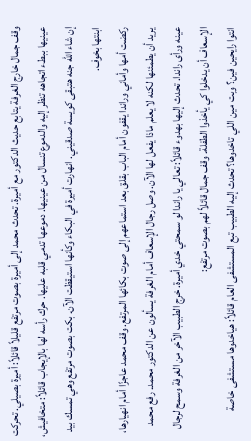وقف جمال خارج الغرفة يتابع حديث الدكتور مع أميرة. تحدث محمد إلى أميرة بصوت مرتفع قليلاً قائلاً: أميرة بصيلي. تحركت عينيها ببطء اتجاهه تنظر إليه والدموع تنسال من عينيها. دموعها تدمي قلبه عليها. حرك رأسه لها بالإيجاب قائلاً: متخافيش، إن شاء الله جنه هتبقى كويسة صدقيني. انهارت أميرة في البكاء وكأنها استيقظت الآن. بكت بصوت مرتفع وهي تمسك بيد ابنتها بخوف.
ركضت أمها وأماني وراندا يقفون أمام الباب بقلق بعد استماعهم إلى صوت بكائها المرتفع. وقف محمد عاجزًا أمام انهيارها، يريد أن يطمئنها لكنه لا يعلم ماذا يفعل لها الآن. وصل رجال الإسعاف أمام الغرفة يسألون عن الدكتور محمد. رفع محمد عينه ورأى راندا. تحدث إليها بهدوء قائلاً: تعالي يا راندا لو سمحتي خدي أميرة. خرج الطبيب الآخر من الغرفة وسمح لرجال الإسعاف أن يدخلوا كي يأخذوا الطفلة. وقف جمال قائلاً لهم بصوت مرتفع:
انتوا رايحين فين؟ وبت مين اللي تاخدوها؟ تحدث إليه الطبيب تبع المستشفى العام قائلاً: هياخدوها مستشفى خاصة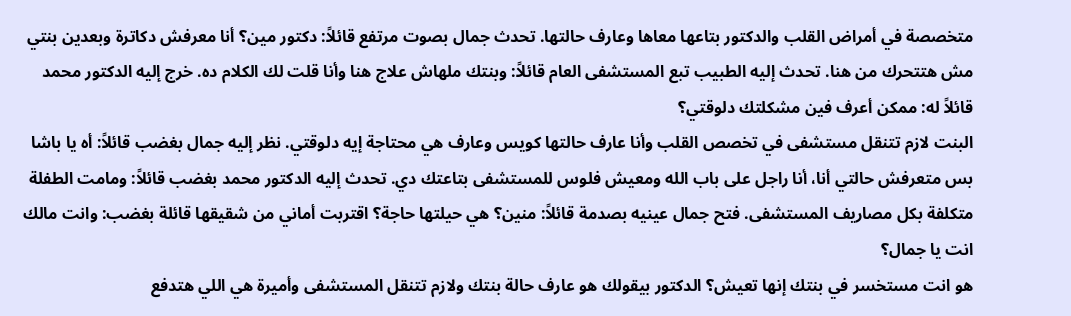متخصصة في أمراض القلب والدكتور بتاعها معاها وعارف حالتها. تحدث جمال بصوت مرتفع قائلاً: دكتور مين؟ أنا معرفش دكاترة وبعدين بنتي مش هتتحرك من هنا. تحدث إليه الطبيب تبع المستشفى العام قائلاً: وبنتك ملهاش علاج هنا وأنا قلت لك الكلام ده. خرج إليه الدكتور محمد قائلاً له: ممكن أعرف فين مشكلتك دلوقتي؟
البنت لازم تتنقل مستشفى في تخصص القلب وأنا عارف حالتها كويس وعارف هي محتاجة إيه دلوقتي. نظر إليه جمال بغضب قائلاً: أه يا باشا بس متعرفش حالتي أنا، أنا راجل على باب الله ومعيش فلوس للمستشفى بتاعتك دي. تحدث إليه الدكتور محمد بغضب قائلاً: ومامت الطفلة متكلفة بكل مصاريف المستشفى. فتح جمال عينيه بصدمة قائلاً: منين؟ هي حيلتها حاجة؟ اقتربت أماني من شقيقها قائلة بغضب: وانت مالك انت يا جمال؟
هو انت مستخسر في بنتك إنها تعيش؟ الدكتور بيقولك هو عارف حالة بنتك ولازم تتنقل المستشفى وأميرة هي اللي هتدفع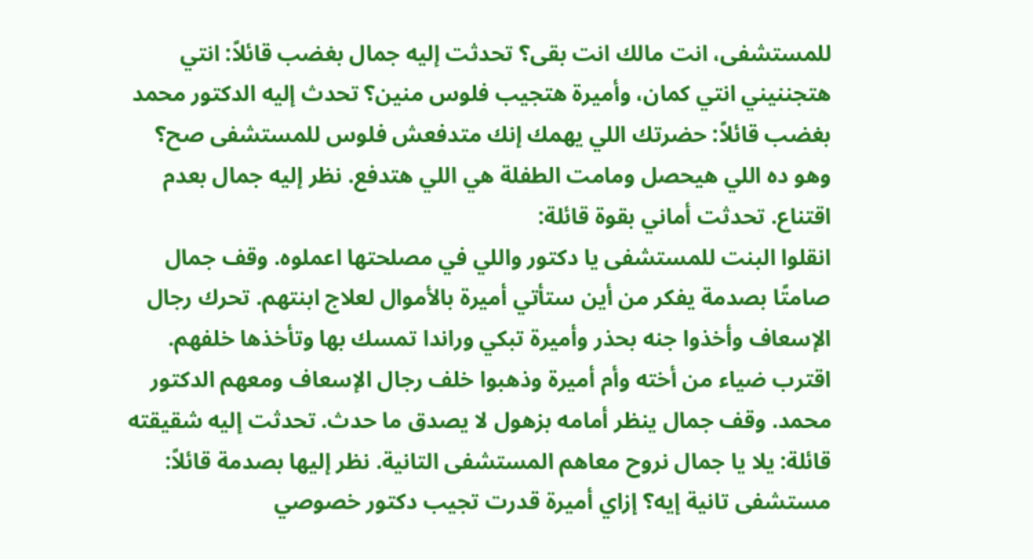للمستشفى، انت مالك انت بقى؟ تحدثت إليه جمال بغضب قائلاً: انتي هتجننيني انتي كمان، وأميرة هتجيب فلوس منين؟ تحدث إليه الدكتور محمد بغضب قائلاً: حضرتك اللي يهمك إنك متدفعش فلوس للمستشفى صح؟ وهو ده اللي هيحصل ومامت الطفلة هي اللي هتدفع. نظر إليه جمال بعدم اقتناع. تحدثت أماني بقوة قائلة:
انقلوا البنت للمستشفى يا دكتور واللي في مصلحتها اعملوه. وقف جمال صامتًا بصدمة يفكر من أين ستأتي أميرة بالأموال لعلاج ابنتهم. تحرك رجال الإسعاف وأخذوا جنه بحذر وأميرة تبكي وراندا تمسك بها وتأخذها خلفهم. اقترب ضياء من أخته وأم أميرة وذهبوا خلف رجال الإسعاف ومعهم الدكتور محمد. وقف جمال ينظر أمامه بزهول لا يصدق ما حدث. تحدثت إليه شقيقته قائلة: يلا يا جمال نروح معاهم المستشفى التانية. نظر إليها بصدمة قائلاً:
مستشفى تانية إيه؟ إزاي أميرة قدرت تجيب دكتور خصوصي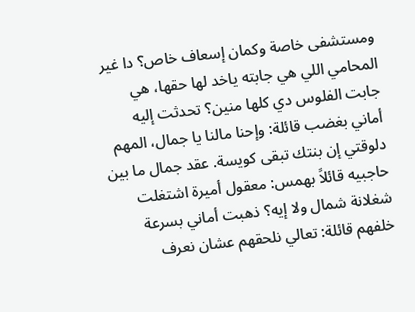ومستشفى خاصة وكمان إسعاف خاص؟ دا غير المحامي اللي هي جابته ياخد لها حقها، هي جابت الفلوس دي كلها منين؟ تحدثت إليه أماني بغضب قائلة: وإحنا مالنا يا جمال، المهم دلوقتي إن بنتك تبقى كويسة. عقد جمال ما بين حاجبيه قائلاً بهمس: معقول أميرة اشتغلت شغلانة شمال ولا إيه؟ ذهبت أماني بسرعة خلفهم قائلة: تعالي نلحقهم عشان نعرف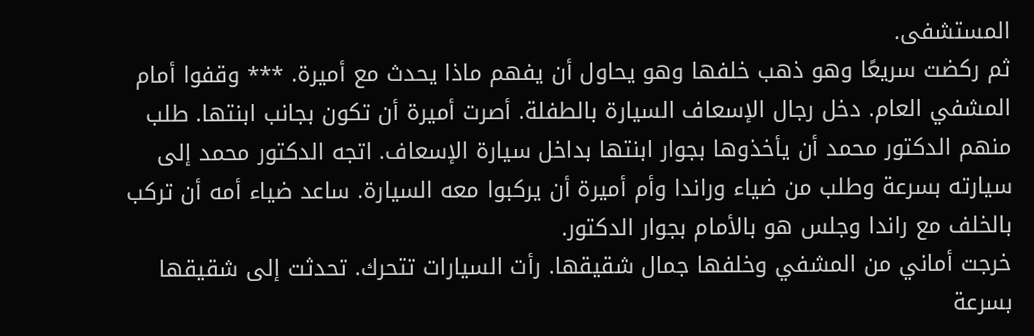المستشفى.
ثم ركضت سريعًا وهو ذهب خلفها وهو يحاول أن يفهم ماذا يحدث مع أميرة. *** وقفوا أمام المشفي العام. دخل رجال الإسعاف السيارة بالطفلة. أصرت أميرة أن تكون بجانب ابنتها. طلب منهم الدكتور محمد أن يأخذوها بجوار ابنتها بداخل سيارة الإسعاف. اتجه الدكتور محمد إلى سيارته بسرعة وطلب من ضياء وراندا وأم أميرة أن يركبوا معه السيارة. ساعد ضياء أمه أن تركب بالخلف مع راندا وجلس هو بالأمام بجوار الدكتور.
خرجت أماني من المشفي وخلفها جمال شقيقها. رأت السيارات تتحرك. تحدثت إلى شقيقها بسرعة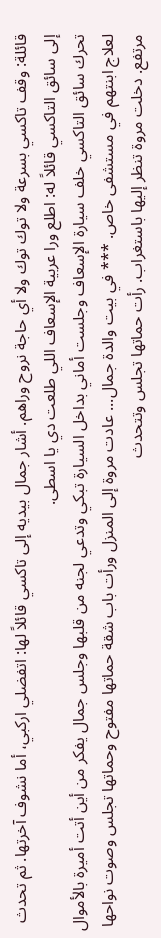قائلة: وقف تاكسي بسرعة ولا توك توك ولا أي حاجة نروح وراهم. أشار جمال بيديه إلى تاكسي قائلاً لها: اتفضلي اركبي، أما نشوف آخرتها. ثم تحدث إلى سائق التاكسي قائلاً له: اطلع ورا عربية الإسعاف اللي طلعت دي يا اسطى.
تحرك سائق التاكسي خلف سيارة الإسعاف وجلست أماني بداخل السيارة تبكي وتدعي لجنه من قلبها وجلس جمال يفكر من أين أتت أميرة بالأموال لعلاج ابنتهم في مستشفى خاص. *** في بيت والدة جمال... عادت مروة إلى المنزل ورأت باب شقة حماتها مفتوح وحماتها تجلس وصوت نواحها مرتفع. دخلت مروة تنظر إليها باستغراب. رأت حماتها تجلس وتتحدث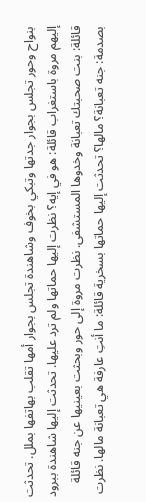بنواح وحور تجلس بجوار جدتها وتبكي بخوف وشاهندة تجلس بجوار أمها تقلب بهاتفها بملل. تحدثت
إليهم مروة باستغراب قائلة: هو في إيه؟ نظرت إليها حماتها ولم ترد عليها. تحدثت إليها شاهندة ببرود قائلة: بنت صحبتك تعبانة وخدوها المستشفى. نظرت مروة إلى حور وبحثت بعينيها عن جنه قائلة بصدمة: جنه تعبانة؟ مالها؟ تحدثت إليها حماتها بسخرية قائلة: ما أنتِ عارفة هي تعبانة مالها. نظرت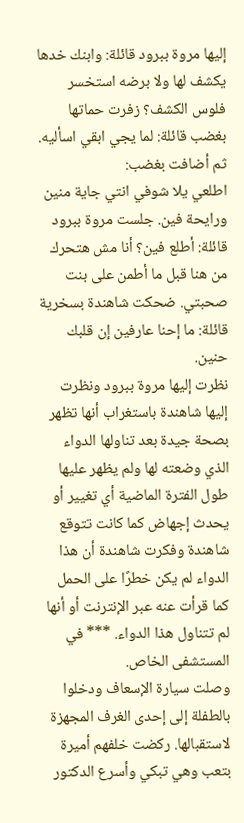إليها مروة ببرود قائلة: وابنك خدها يكشف لها ولا برضه استخسر فلوس الكشف؟ زفرت حماتها بغضب قائلة: لما يجي ابقي اسأليه. ثم أضافت بغضب:
اطلعي يلا شوفي انتي جاية منين ورايحة فين. جلست مروة ببرود قائلة: أطلع فين؟ أنا مش هتحرك من هنا قبل ما أطمن على بنت صحبتي. ضحكت شاهندة بسخرية قائلة: ما إحنا عارفين إن قلبك حنين.
نظرت إليها مروة ببرود ونظرت إليها شاهندة باستغراب أنها تظهر بصحة جيدة بعد تناولها الدواء الذي وضعته لها ولم يظهر عليها طول الفترة الماضية أي تغيير أو يحدث إجهاض كما كانت تتوقع شاهندة وفكرت شاهندة أن هذا الدواء لم يكن خطرًا على الحمل كما قرأت عنه عبر الإنترنت أو أنها لم تتناول هذا الدواء. *** في المستشفى الخاص.
وصلت سيارة الإسعاف ودخلوا بالطفلة إلى إحدى الغرف المجهزة لاستقبالها. ركضت خلفهم أميرة بتعب وهي تبكي وأسرع الدكتور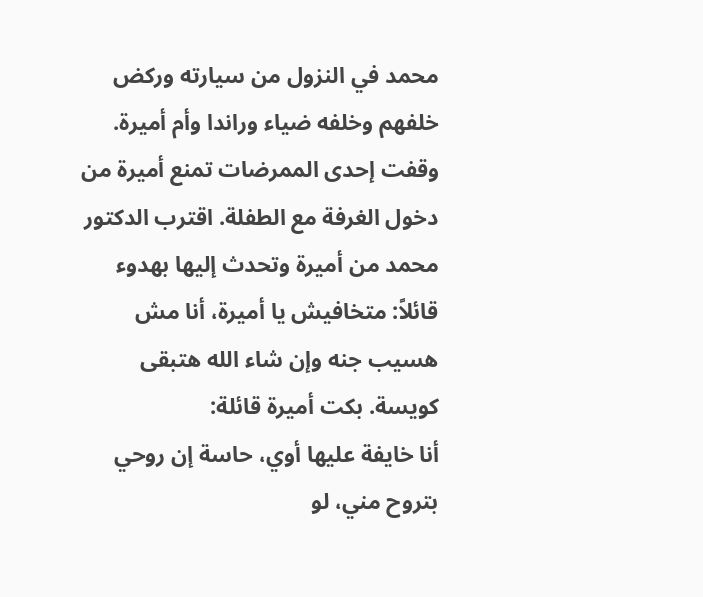محمد في النزول من سيارته وركض خلفهم وخلفه ضياء وراندا وأم أميرة. وقفت إحدى الممرضات تمنع أميرة من دخول الغرفة مع الطفلة. اقترب الدكتور محمد من أميرة وتحدث إليها بهدوء قائلاً: متخافيش يا أميرة، أنا مش هسيب جنه وإن شاء الله هتبقى كويسة. بكت أميرة قائلة:
أنا خايفة عليها أوي، حاسة إن روحي بتروح مني، لو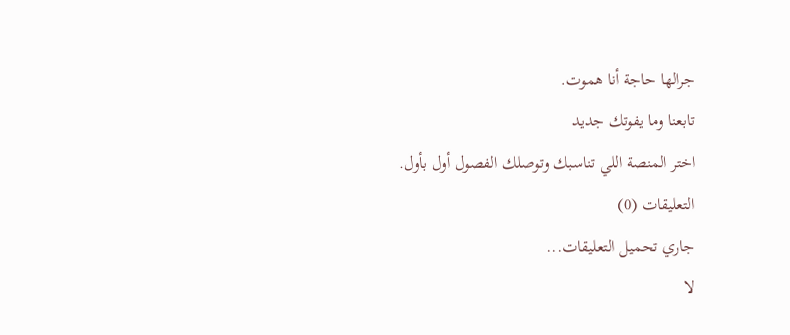جرالها حاجة أنا هموت.
تابعنا وما يفوتك جديد
اختر المنصة اللي تناسبك وتوصلك الفصول أول بأول.
التعليقات (0)
جاري تحميل التعليقات...
لا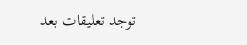توجد تعليقات بعد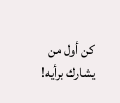كن أول من يشارك برأيه!